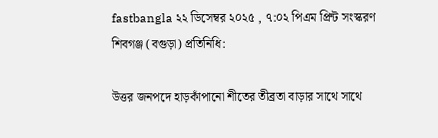fastbangla ২২ ডিসেম্বর ২০২৫ , ৭:০২ পিএম প্রিন্ট সংস্করণ
শিবগঞ্জ (বগুড়া) প্রতিনিধি:

উত্তর জনপদে হাড়কাঁপানো শীতের তীব্রতা বাড়ার সাথে সাথে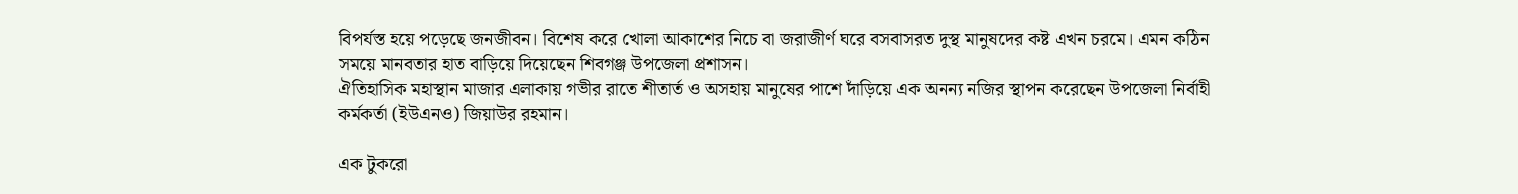বিপর্যস্ত হয়ে পড়েছে জনজীবন। বিশেষ করে খোলা আকাশের নিচে বা জরাজীর্ণ ঘরে বসবাসরত দুস্থ মানুষদের কষ্ট এখন চরমে। এমন কঠিন সময়ে মানবতার হাত বাড়িয়ে দিয়েছেন শিবগঞ্জ উপজেলা প্রশাসন।
ঐতিহাসিক মহাস্থান মাজার এলাকায় গভীর রাতে শীতার্ত ও অসহায় মানুষের পাশে দাঁড়িয়ে এক অনন্য নজির স্থাপন করেছেন উপজেলা নির্বাহী কর্মকর্তা (ইউএনও) জিয়াউর রহমান।

এক টুকরো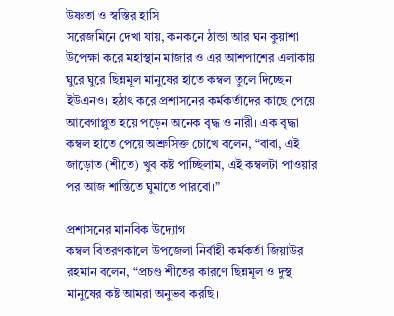উষ্ণতা ও স্বস্তির হাসি
সরেজমিনে দেখা যায়, কনকনে ঠান্ডা আর ঘন কুয়াশা উপেক্ষা করে মহাস্থান মাজার ও এর আশপাশের এলাকায় ঘুরে ঘুরে ছিন্নমূল মানুষের হাতে কম্বল তুলে দিচ্ছেন ইউএনও। হঠাৎ করে প্রশাসনের কর্মকর্তাদের কাছে পেয়ে আবেগাপ্লুত হয়ে পড়েন অনেক বৃদ্ধ ও নারী। এক বৃদ্ধা কম্বল হাতে পেয়ে অশ্রুসিক্ত চোখে বলেন, “বাবা, এই জাড়োত (শীতে) খুব কষ্ট পাচ্ছিলাম, এই কম্বলটা পাওয়ার পর আজ শান্তিতে ঘুমাতে পারবো।”

প্রশাসনের মানবিক উদ্যোগ
কম্বল বিতরণকালে উপজেলা নির্বাহী কর্মকর্তা জিয়াউর রহমান বলেন, “প্রচণ্ড শীতের কারণে ছিন্নমূল ও দুস্থ মানুষের কষ্ট আমরা অনুভব করছি।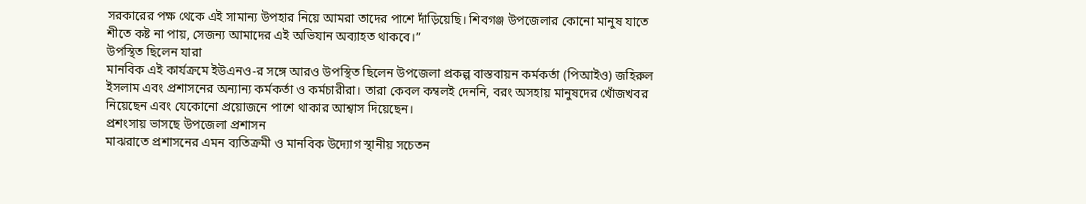সরকারের পক্ষ থেকে এই সামান্য উপহার নিয়ে আমরা তাদের পাশে দাঁড়িয়েছি। শিবগঞ্জ উপজেলার কোনো মানুষ যাতে শীতে কষ্ট না পায়, সেজন্য আমাদের এই অভিযান অব্যাহত থাকবে।”
উপস্থিত ছিলেন যারা
মানবিক এই কার্যক্রমে ইউএনও-র সঙ্গে আরও উপস্থিত ছিলেন উপজেলা প্রকল্প বাস্তবায়ন কর্মকর্তা (পিআইও) জহিরুল ইসলাম এবং প্রশাসনের অন্যান্য কর্মকর্তা ও কর্মচারীরা। তারা কেবল কম্বলই দেননি, বরং অসহায় মানুষদের খোঁজখবর নিয়েছেন এবং যেকোনো প্রয়োজনে পাশে থাকার আশ্বাস দিয়েছেন।
প্রশংসায় ভাসছে উপজেলা প্রশাসন
মাঝরাতে প্রশাসনের এমন ব্যতিক্রমী ও মানবিক উদ্যোগ স্থানীয় সচেতন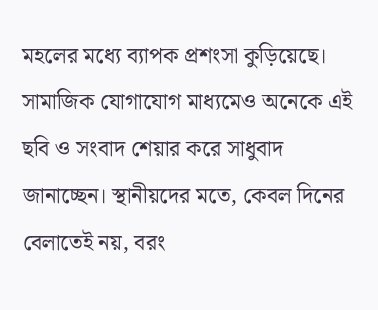মহলের মধ্যে ব্যাপক প্রশংসা কুড়িয়েছে। সামাজিক যোগাযোগ মাধ্যমেও অনেকে এই ছবি ও সংবাদ শেয়ার করে সাধুবাদ জানাচ্ছেন। স্থানীয়দের মতে, কেবল দিনের বেলাতেই নয়, বরং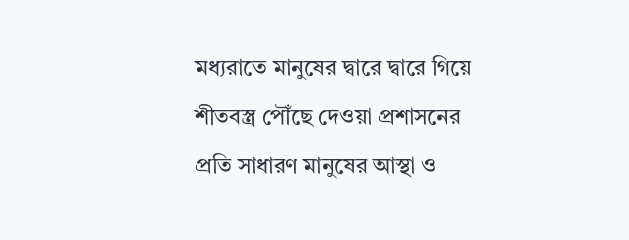মধ্যরাতে মানুষের দ্বারে দ্বারে গিয়ে শীতবস্ত্র পৌঁছে দেওয়া প্রশাসনের প্রতি সাধারণ মানুষের আস্থা ও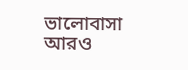ভালোবাসা আরও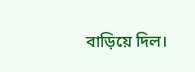বাড়িয়ে দিল।